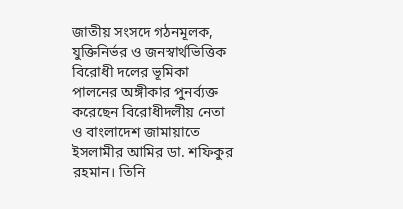জাতীয় সংসদে গঠনমূলক, যুক্তিনির্ভর ও জনস্বার্থভিত্তিক বিরোধী দলের ভূমিকা পালনের অঙ্গীকার পুনর্ব্যক্ত করেছেন বিরোধীদলীয় নেতা ও বাংলাদেশ জামায়াতে ইসলামীর আমির ডা. শফিকুর রহমান। তিনি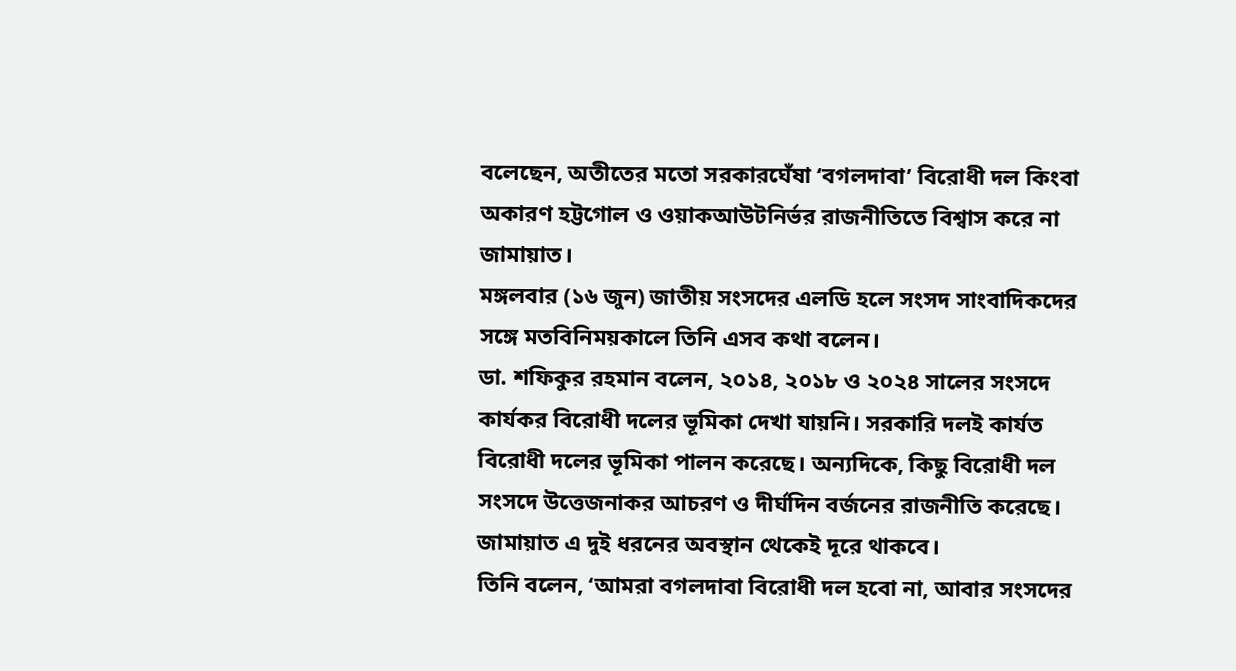বলেছেন, অতীতের মতো সরকারঘেঁষা ‘বগলদাবা’ বিরোধী দল কিংবা অকারণ হট্টগোল ও ওয়াকআউটনির্ভর রাজনীতিতে বিশ্বাস করে না জামায়াত।
মঙ্গলবার (১৬ জুন) জাতীয় সংসদের এলডি হলে সংসদ সাংবাদিকদের সঙ্গে মতবিনিময়কালে তিনি এসব কথা বলেন।
ডা. শফিকুর রহমান বলেন, ২০১৪, ২০১৮ ও ২০২৪ সালের সংসদে কার্যকর বিরোধী দলের ভূমিকা দেখা যায়নি। সরকারি দলই কার্যত বিরোধী দলের ভূমিকা পালন করেছে। অন্যদিকে, কিছু বিরোধী দল সংসদে উত্তেজনাকর আচরণ ও দীর্ঘদিন বর্জনের রাজনীতি করেছে। জামায়াত এ দুই ধরনের অবস্থান থেকেই দূরে থাকবে।
তিনি বলেন, ‘আমরা বগলদাবা বিরোধী দল হবো না, আবার সংসদের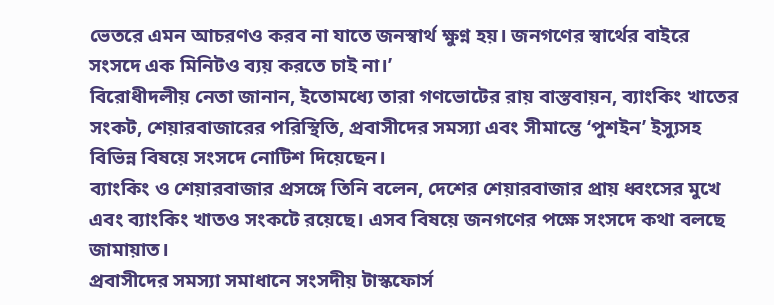ভেতরে এমন আচরণও করব না যাতে জনস্বার্থ ক্ষুণ্ন হয়। জনগণের স্বার্থের বাইরে সংসদে এক মিনিটও ব্যয় করতে চাই না।’
বিরোধীদলীয় নেতা জানান, ইতোমধ্যে তারা গণভোটের রায় বাস্তবায়ন, ব্যাংকিং খাতের সংকট, শেয়ারবাজারের পরিস্থিতি, প্রবাসীদের সমস্যা এবং সীমান্তে ‘পুশইন’ ইস্যুসহ বিভিন্ন বিষয়ে সংসদে নোটিশ দিয়েছেন।
ব্যাংকিং ও শেয়ারবাজার প্রসঙ্গে তিনি বলেন, দেশের শেয়ারবাজার প্রায় ধ্বংসের মুখে এবং ব্যাংকিং খাতও সংকটে রয়েছে। এসব বিষয়ে জনগণের পক্ষে সংসদে কথা বলছে জামায়াত।
প্রবাসীদের সমস্যা সমাধানে সংসদীয় টাস্কফোর্স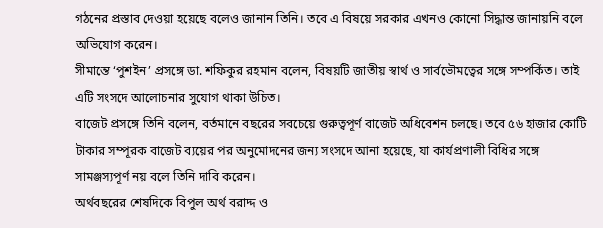গঠনের প্রস্তাব দেওয়া হয়েছে বলেও জানান তিনি। তবে এ বিষয়ে সরকার এখনও কোনো সিদ্ধান্ত জানায়নি বলে অভিযোগ করেন।
সীমান্তে ‘পুশইন’ প্রসঙ্গে ডা. শফিকুর রহমান বলেন, বিষয়টি জাতীয় স্বার্থ ও সার্বভৌমত্বের সঙ্গে সম্পর্কিত। তাই এটি সংসদে আলোচনার সুযোগ থাকা উচিত।
বাজেট প্রসঙ্গে তিনি বলেন, বর্তমানে বছরের সবচেয়ে গুরুত্বপূর্ণ বাজেট অধিবেশন চলছে। তবে ৫৬ হাজার কোটি টাকার সম্পূরক বাজেট ব্যয়ের পর অনুমোদনের জন্য সংসদে আনা হয়েছে, যা কার্যপ্রণালী বিধির সঙ্গে সামঞ্জস্যপূর্ণ নয় বলে তিনি দাবি করেন।
অর্থবছরের শেষদিকে বিপুল অর্থ বরাদ্দ ও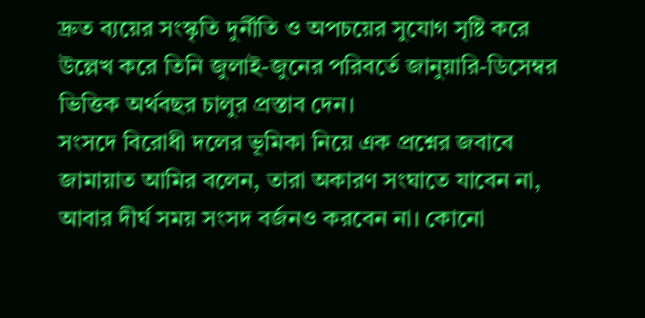দ্রুত ব্যয়ের সংস্কৃতি দুর্নীতি ও অপচয়ের সুযোগ সৃষ্টি করে উল্লেখ করে তিনি জুলাই-জুনের পরিবর্তে জানুয়ারি-ডিসেম্বর ভিত্তিক অর্থবছর চালুর প্রস্তাব দেন।
সংসদে বিরোধী দলের ভূমিকা নিয়ে এক প্রশ্নের জবাবে জামায়াত আমির বলেন, তারা অকারণ সংঘাতে যাবেন না, আবার দীর্ঘ সময় সংসদ বর্জনও করবেন না। কোনো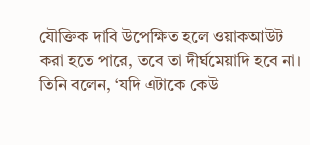যৌক্তিক দাবি উপেক্ষিত হলে ওয়াকআউট করা হতে পারে, তবে তা দীর্ঘমেয়াদি হবে না।
তিনি বলেন, ‘যদি এটাকে কেউ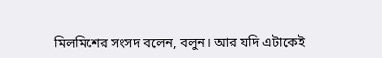মিলমিশের সংসদ বলেন, বলুন। আর যদি এটাকেই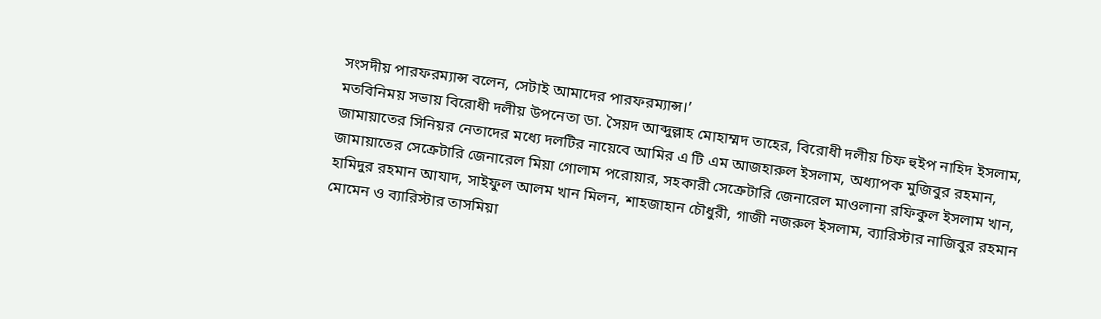সংসদীয় পারফরম্যান্স বলেন, সেটাই আমাদের পারফরম্যান্স।’
মতবিনিময় সভায় বিরোধী দলীয় উপনেতা ডা. সৈয়দ আব্দুল্লাহ মোহাম্মদ তাহের, বিরোধী দলীয় চিফ হুইপ নাহিদ ইসলাম, জামায়াতের সিনিয়র নেতাদের মধ্যে দলটির নায়েবে আমির এ টি এম আজহারুল ইসলাম, অধ্যাপক মুজিবুর রহমান, জামায়াতের সেক্রেটারি জেনারেল মিয়া গোলাম পরোয়ার, সহকারী সেক্রেটারি জেনারেল মাওলানা রফিকুল ইসলাম খান, হামিদুর রহমান আযাদ, সাইফুল আলম খান মিলন, শাহজাহান চৌধুরী, গাজী নজরুল ইসলাম, ব্যারিস্টার নাজিবুর রহমান মোমেন ও ব্যারিস্টার তাসমিয়া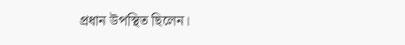প্রধান উপস্থিত ছিলেন।